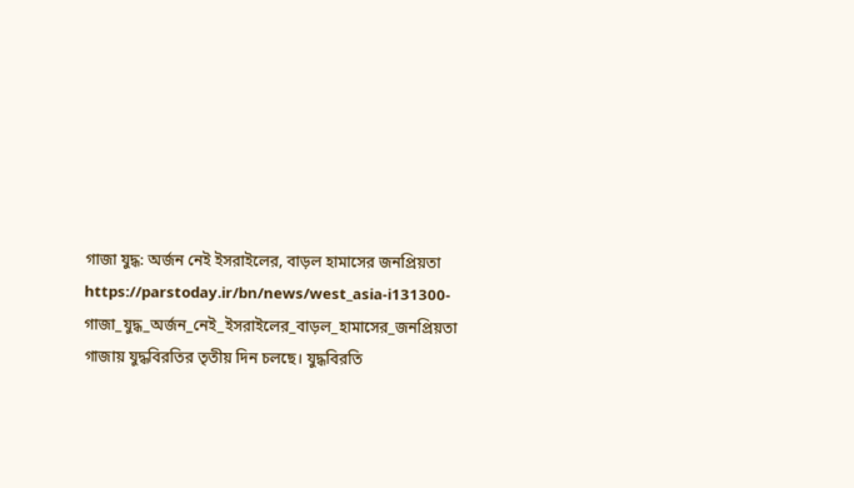গাজা যুদ্ধ: অর্জন নেই ইসরাইলের, বাড়ল হামাসের জনপ্রিয়তা
https://parstoday.ir/bn/news/west_asia-i131300-গাজা_যুদ্ধ_অর্জন_নেই_ইসরাইলের_বাড়ল_হামাসের_জনপ্রিয়তা
গাজায় যুদ্ধবিরতির তৃতীয় দিন চলছে। যুদ্ধবিরতি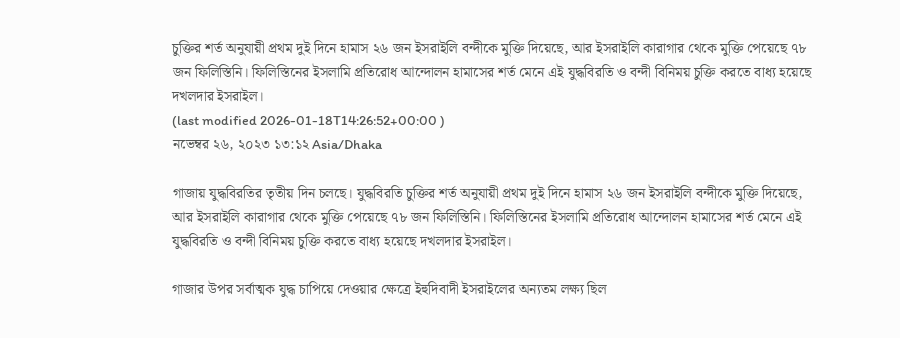চুক্তির শর্ত অনুযায়ী প্রথম দুই দিনে হামাস ২৬ জন ইসরাইলি বন্দীকে মুক্তি দিয়েছে, আর ইসরাইলি কারাগার থেকে মুক্তি পেয়েছে ৭৮ জন ফিলিস্তিনি। ফিলিস্তিনের ইসলামি প্রতিরোধ আন্দোলন হামাসের শর্ত মেনে এই যুদ্ধবিরতি ও বন্দী বিনিময় চুক্তি করতে বাধ্য হয়েছে দখলদার ইসরাইল।
(last modified 2026-01-18T14:26:52+00:00 )
নভেম্বর ২৬, ২০২৩ ১৩:১২ Asia/Dhaka

গাজায় যুদ্ধবিরতির তৃতীয় দিন চলছে। যুদ্ধবিরতি চুক্তির শর্ত অনুযায়ী প্রথম দুই দিনে হামাস ২৬ জন ইসরাইলি বন্দীকে মুক্তি দিয়েছে, আর ইসরাইলি কারাগার থেকে মুক্তি পেয়েছে ৭৮ জন ফিলিস্তিনি। ফিলিস্তিনের ইসলামি প্রতিরোধ আন্দোলন হামাসের শর্ত মেনে এই যুদ্ধবিরতি ও বন্দী বিনিময় চুক্তি করতে বাধ্য হয়েছে দখলদার ইসরাইল।

গাজার উপর সর্বাত্মক যুদ্ধ চাপিয়ে দেওয়ার ক্ষেত্রে ইহুদিবাদী ইসরাইলের অন্যতম লক্ষ্য ছিল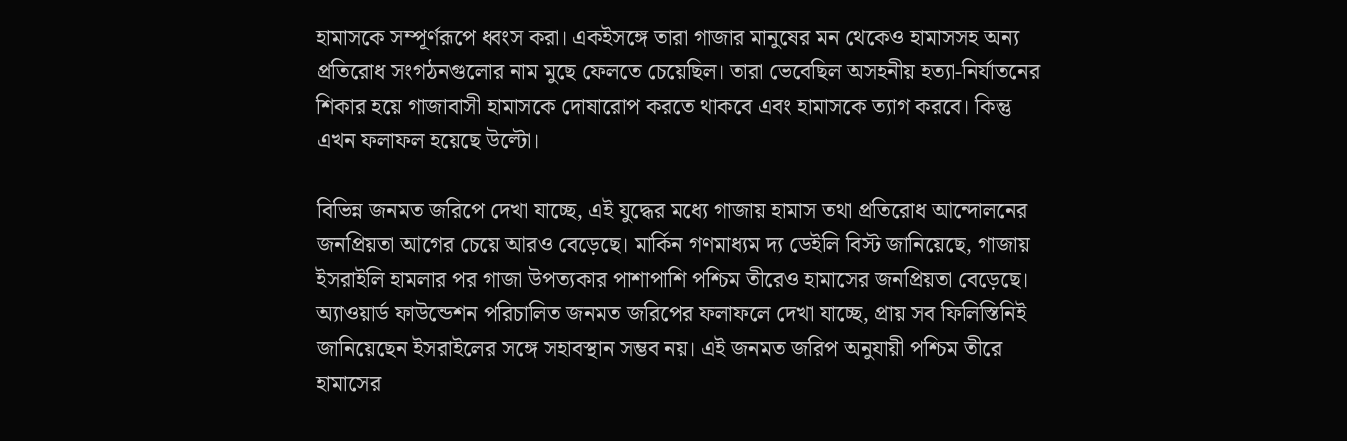হামাসকে সম্পূর্ণরূপে ধ্বংস করা। একইসঙ্গে তারা গাজার মানুষের মন থেকেও হামাসসহ অন্য প্রতিরোধ সংগঠনগুলোর নাম মুছে ফেলতে চেয়েছিল। তারা ভেবেছিল অসহনীয় হত্যা-নির্যাতনের শিকার হয়ে গাজাবাসী হামাসকে দোষারোপ করতে থাকবে এবং হামাসকে ত্যাগ করবে। কিন্তু এখন ফলাফল হয়েছে উল্টো।

বিভিন্ন জনমত জরিপে দেখা যাচ্ছে, এই যুদ্ধের মধ্যে গাজায় হামাস তথা প্রতিরোধ আন্দোলনের জনপ্রিয়তা আগের চেয়ে আরও বেড়েছে। মার্কিন গণমাধ্যম দ্য ডেইলি বিস্ট জানিয়েছে, গাজায় ইসরাইলি হামলার পর গাজা উপত্যকার পাশাপাশি পশ্চিম তীরেও হামাসের জনপ্রিয়তা বেড়েছে। অ্যাওয়ার্ড ফাউন্ডেশন পরিচালিত জনমত জরিপের ফলাফলে দেখা যাচ্ছে, প্রায় সব ফিলিস্তিনিই জানিয়েছেন ইসরাইলের সঙ্গে সহাবস্থান সম্ভব নয়। এই জনমত জরিপ অনুযায়ী পশ্চিম তীরে হামাসের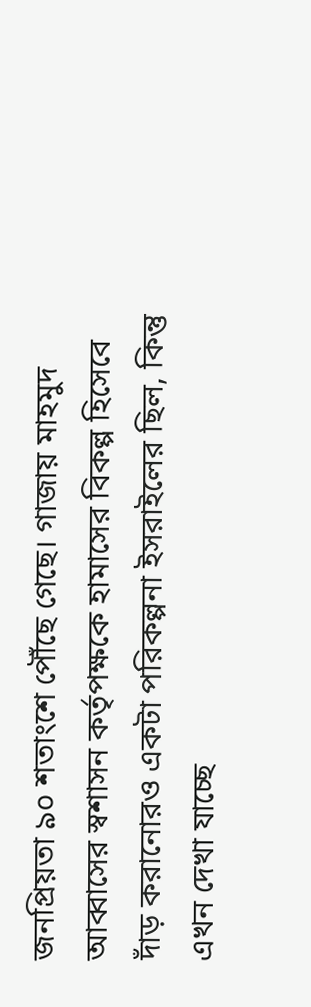জনপ্রিয়তা ৯০ শতাংশে পৌঁছে গেছে। গাজায় মাহমুদ আব্বাসের স্বশাসন কর্তৃপক্ষকে হামাসের বিকল্প হিসেবে দাঁড় করানোরও একটা পরিকল্পনা ইসরাইলের ছিল, কিন্তু এখন দেখা যাচ্ছে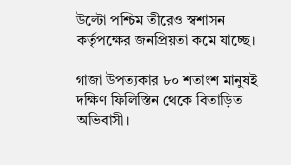উল্টো পশ্চিম তীরেও স্বশাসন কর্তৃপক্ষের জনপ্রিয়তা কমে যাচ্ছে।

গাজা উপত্যকার ৮০ শতাংশ মানুষই দক্ষিণ ফিলিস্তিন থেকে বিতাড়িত অভিবাসী।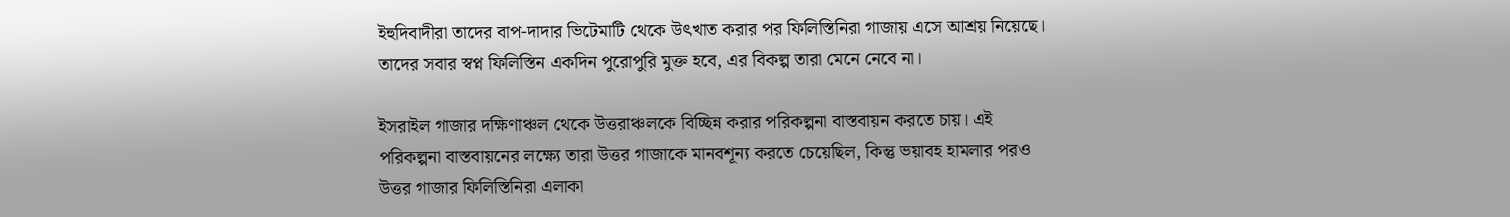ইহুদিবাদীরা তাদের বাপ-দাদার ভিটেমাটি থেকে উৎখাত করার পর ফিলিস্তিনিরা গাজায় এসে আশ্রয় নিয়েছে। তাদের সবার স্বপ্ন ফিলিস্তিন একদিন পুরোপুরি মুক্ত হবে, এর বিকল্প তারা মেনে নেবে না।

ইসরাইল গাজার দক্ষিণাঞ্চল থেকে উত্তরাঞ্চলকে বিচ্ছিন্ন করার পরিকল্পনা বাস্তবায়ন করতে চায়। এই পরিকল্পনা বাস্তবায়নের লক্ষ্যে তারা উত্তর গাজাকে মানবশূন্য করতে চেয়েছিল, কিন্তু ভয়াবহ হামলার পরও উত্তর গাজার ফিলিস্তিনিরা এলাকা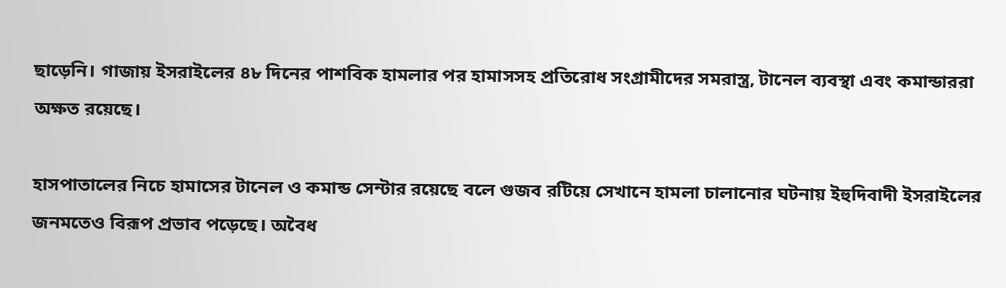ছাড়েনি। গাজায় ইসরাইলের ৪৮ দিনের পাশবিক হামলার পর হামাসসহ প্রতিরোধ সংগ্রামীদের সমরাস্ত্র, টানেল ব্যবস্থা এবং কমান্ডাররা অক্ষত রয়েছে।

হাসপাতালের নিচে হামাসের টানেল ও কমান্ড সেন্টার রয়েছে বলে গুজব রটিয়ে সেখানে হামলা চালানোর ঘটনায় ইহুদিবাদী ইসরাইলের জনমতেও বিরূপ প্রভাব পড়েছে। অবৈধ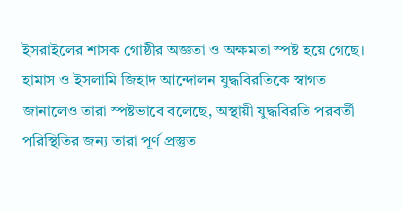ইসরাইলের শাসক গোষ্ঠীর অজ্ঞতা ও অক্ষমতা স্পষ্ট হয়ে গেছে। হামাস ও ইসলামি জিহাদ আন্দোলন যুদ্ধবিরতিকে স্বাগত জানালেও তারা স্পষ্টভাবে বলেছে, অস্থায়ী যুদ্ধবিরতি পরবর্তী পরিস্থিতির জন্য তারা পূর্ণ প্রস্তুত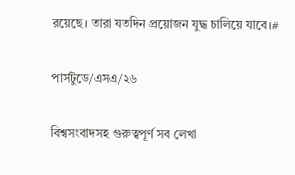রয়েছে। তারা যতদিন প্রয়োজন যুদ্ধ চালিয়ে যাবে।#

পার্সটুডে/এসএ/২৬

বিশ্বসংবাদসহ গুরুত্বপূর্ণ সব লেখা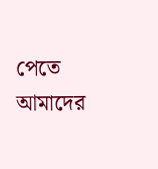পেতে আমাদের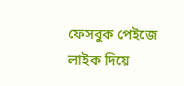ফেসবুক পেইজে লাইক দিয়ে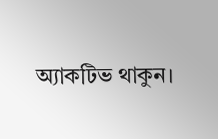অ্যাকটিভ থাকুন।